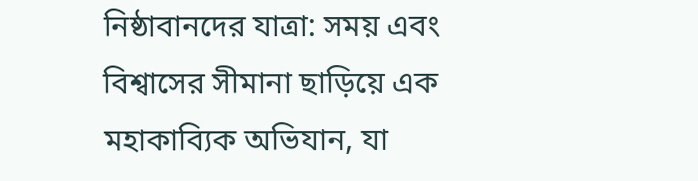নিষ্ঠাবানদের যাত্রা: সময় এবং বিশ্বাসের সীমানা ছাড়িয়ে এক মহাকাব্যিক অভিযান, যা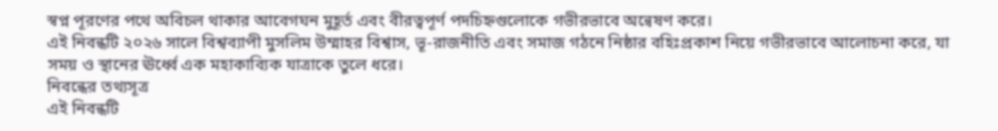স্বপ্ন পূরণের পথে অবিচল থাকার আবেগঘন মুহূর্ত এবং বীরত্বপূর্ণ পদচিহ্নগুলোকে গভীরভাবে অন্বেষণ করে।
এই নিবন্ধটি ২০২৬ সালে বিশ্বব্যাপী মুসলিম উম্মাহর বিশ্বাস, ভূ-রাজনীতি এবং সমাজ গঠনে নিষ্ঠার বহিঃপ্রকাশ নিয়ে গভীরভাবে আলোচনা করে, যা সময় ও স্থানের ঊর্ধ্বে এক মহাকাব্যিক যাত্রাকে তুলে ধরে।
নিবন্ধের তথ্যসূত্র
এই নিবন্ধটি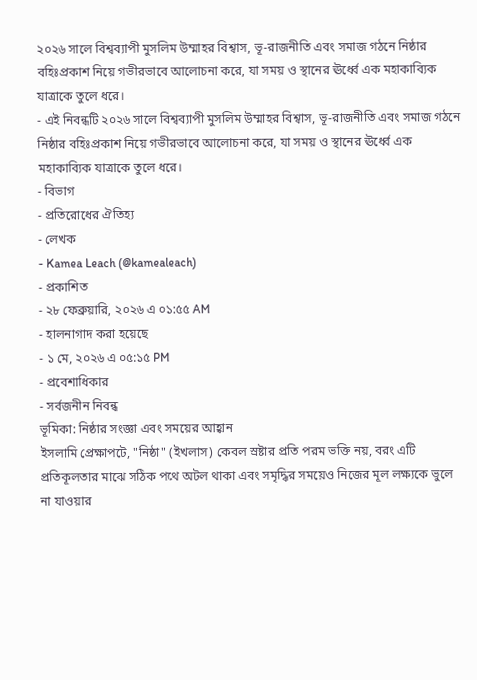২০২৬ সালে বিশ্বব্যাপী মুসলিম উম্মাহর বিশ্বাস, ভূ-রাজনীতি এবং সমাজ গঠনে নিষ্ঠার বহিঃপ্রকাশ নিয়ে গভীরভাবে আলোচনা করে, যা সময় ও স্থানের ঊর্ধ্বে এক মহাকাব্যিক যাত্রাকে তুলে ধরে।
- এই নিবন্ধটি ২০২৬ সালে বিশ্বব্যাপী মুসলিম উম্মাহর বিশ্বাস, ভূ-রাজনীতি এবং সমাজ গঠনে নিষ্ঠার বহিঃপ্রকাশ নিয়ে গভীরভাবে আলোচনা করে, যা সময় ও স্থানের ঊর্ধ্বে এক মহাকাব্যিক যাত্রাকে তুলে ধরে।
- বিভাগ
- প্রতিরোধের ঐতিহ্য
- লেখক
- Kamea Leach (@kamealeach)
- প্রকাশিত
- ২৮ ফেব্রুয়ারি, ২০২৬ এ ০১:৫৫ AM
- হালনাগাদ করা হয়েছে
- ১ মে, ২০২৬ এ ০৫:১৫ PM
- প্রবেশাধিকার
- সর্বজনীন নিবন্ধ
ভূমিকা: নিষ্ঠার সংজ্ঞা এবং সময়ের আহ্বান
ইসলামি প্রেক্ষাপটে, "নিষ্ঠা" (ইখলাস) কেবল স্রষ্টার প্রতি পরম ভক্তি নয়, বরং এটি প্রতিকূলতার মাঝে সঠিক পথে অটল থাকা এবং সমৃদ্ধির সময়েও নিজের মূল লক্ষ্যকে ভুলে না যাওয়ার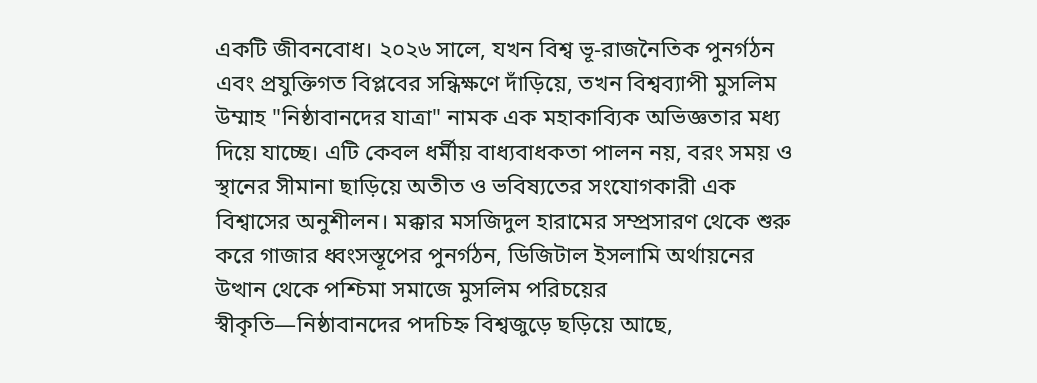একটি জীবনবোধ। ২০২৬ সালে, যখন বিশ্ব ভূ-রাজনৈতিক পুনর্গঠন এবং প্রযুক্তিগত বিপ্লবের সন্ধিক্ষণে দাঁড়িয়ে, তখন বিশ্বব্যাপী মুসলিম উম্মাহ "নিষ্ঠাবানদের যাত্রা" নামক এক মহাকাব্যিক অভিজ্ঞতার মধ্য দিয়ে যাচ্ছে। এটি কেবল ধর্মীয় বাধ্যবাধকতা পালন নয়, বরং সময় ও স্থানের সীমানা ছাড়িয়ে অতীত ও ভবিষ্যতের সংযোগকারী এক বিশ্বাসের অনুশীলন। মক্কার মসজিদুল হারামের সম্প্রসারণ থেকে শুরু করে গাজার ধ্বংসস্তূপের পুনর্গঠন, ডিজিটাল ইসলামি অর্থায়নের উত্থান থেকে পশ্চিমা সমাজে মুসলিম পরিচয়ের স্বীকৃতি—নিষ্ঠাবানদের পদচিহ্ন বিশ্বজুড়ে ছড়িয়ে আছে,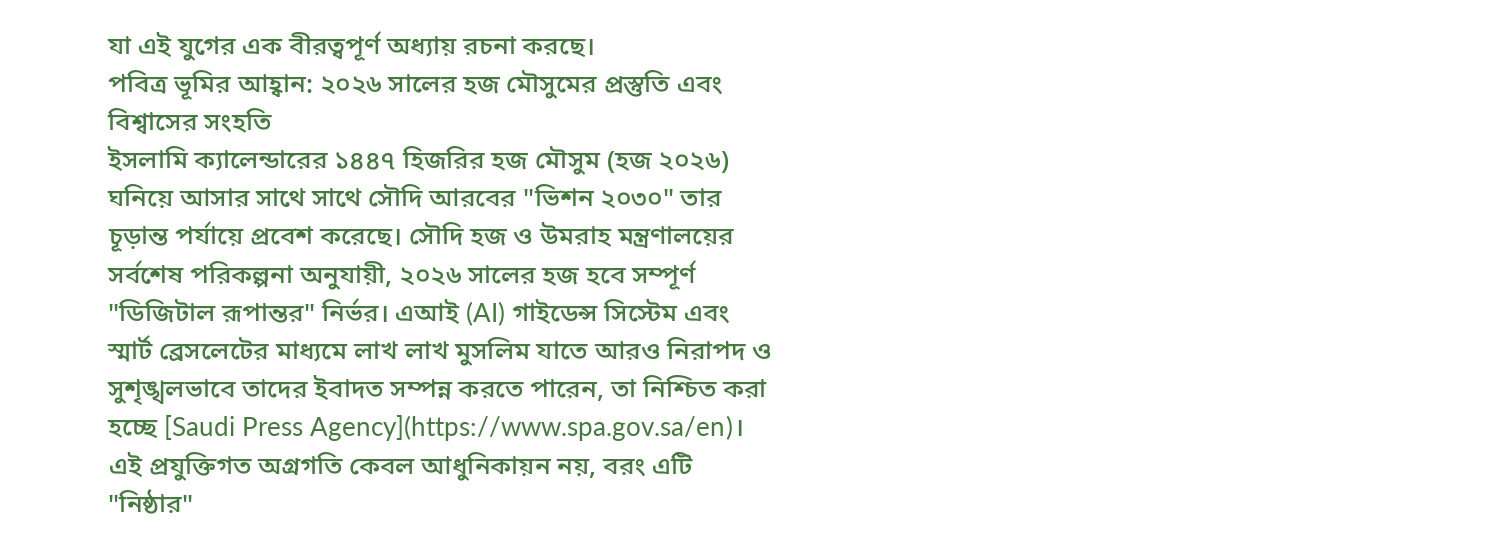যা এই যুগের এক বীরত্বপূর্ণ অধ্যায় রচনা করছে।
পবিত্র ভূমির আহ্বান: ২০২৬ সালের হজ মৌসুমের প্রস্তুতি এবং বিশ্বাসের সংহতি
ইসলামি ক্যালেন্ডারের ১৪৪৭ হিজরির হজ মৌসুম (হজ ২০২৬) ঘনিয়ে আসার সাথে সাথে সৌদি আরবের "ভিশন ২০৩০" তার চূড়ান্ত পর্যায়ে প্রবেশ করেছে। সৌদি হজ ও উমরাহ মন্ত্রণালয়ের সর্বশেষ পরিকল্পনা অনুযায়ী, ২০২৬ সালের হজ হবে সম্পূর্ণ "ডিজিটাল রূপান্তর" নির্ভর। এআই (AI) গাইডেন্স সিস্টেম এবং স্মার্ট ব্রেসলেটের মাধ্যমে লাখ লাখ মুসলিম যাতে আরও নিরাপদ ও সুশৃঙ্খলভাবে তাদের ইবাদত সম্পন্ন করতে পারেন, তা নিশ্চিত করা হচ্ছে [Saudi Press Agency](https://www.spa.gov.sa/en)। এই প্রযুক্তিগত অগ্রগতি কেবল আধুনিকায়ন নয়, বরং এটি "নিষ্ঠার"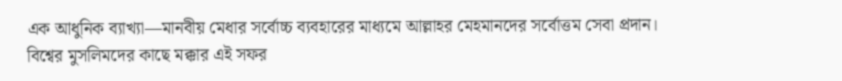এক আধুনিক ব্যাখ্যা—মানবীয় মেধার সর্বোচ্চ ব্যবহারের মাধ্যমে আল্লাহর মেহমানদের সর্বোত্তম সেবা প্রদান।
বিশ্বের মুসলিমদের কাছে মক্কার এই সফর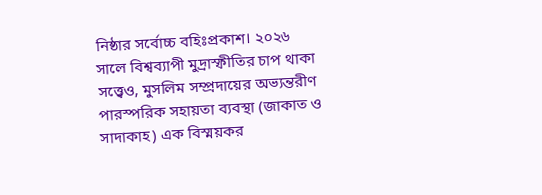নিষ্ঠার সর্বোচ্চ বহিঃপ্রকাশ। ২০২৬ সালে বিশ্বব্যাপী মুদ্রাস্ফীতির চাপ থাকা সত্ত্বেও, মুসলিম সম্প্রদায়ের অভ্যন্তরীণ পারস্পরিক সহায়তা ব্যবস্থা (জাকাত ও সাদাকাহ) এক বিস্ময়কর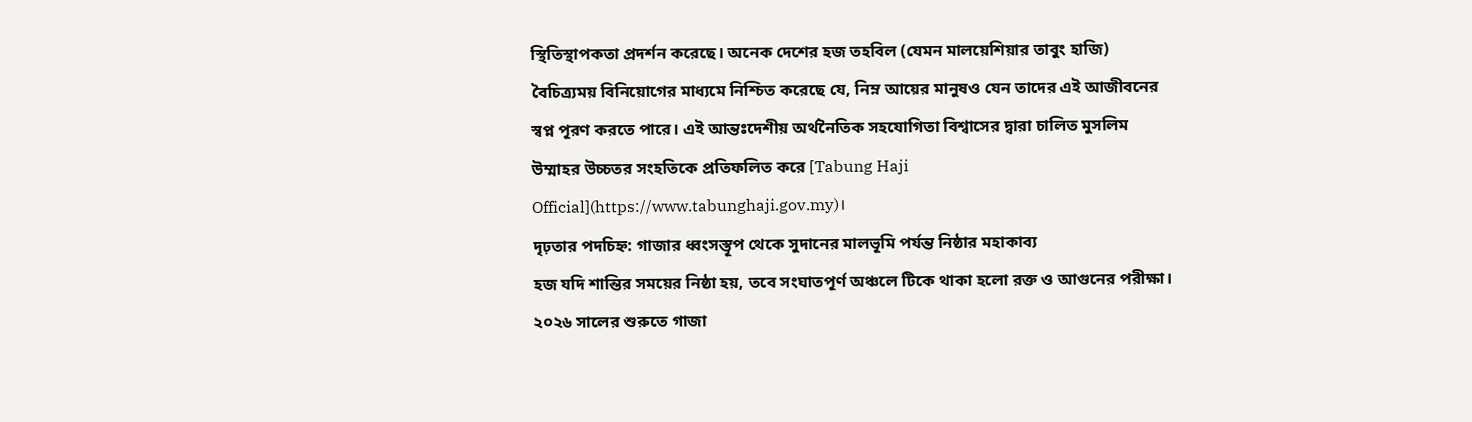স্থিতিস্থাপকতা প্রদর্শন করেছে। অনেক দেশের হজ তহবিল (যেমন মালয়েশিয়ার তাবুং হাজি) বৈচিত্র্যময় বিনিয়োগের মাধ্যমে নিশ্চিত করেছে যে, নিম্ন আয়ের মানুষও যেন তাদের এই আজীবনের স্বপ্ন পূরণ করতে পারে। এই আন্তঃদেশীয় অর্থনৈতিক সহযোগিতা বিশ্বাসের দ্বারা চালিত মুসলিম উম্মাহর উচ্চতর সংহতিকে প্রতিফলিত করে [Tabung Haji Official](https://www.tabunghaji.gov.my)।
দৃঢ়তার পদচিহ্ন: গাজার ধ্বংসস্তূপ থেকে সুদানের মালভূমি পর্যন্ত নিষ্ঠার মহাকাব্য
হজ যদি শান্তির সময়ের নিষ্ঠা হয়, তবে সংঘাতপূর্ণ অঞ্চলে টিকে থাকা হলো রক্ত ও আগুনের পরীক্ষা। ২০২৬ সালের শুরুতে গাজা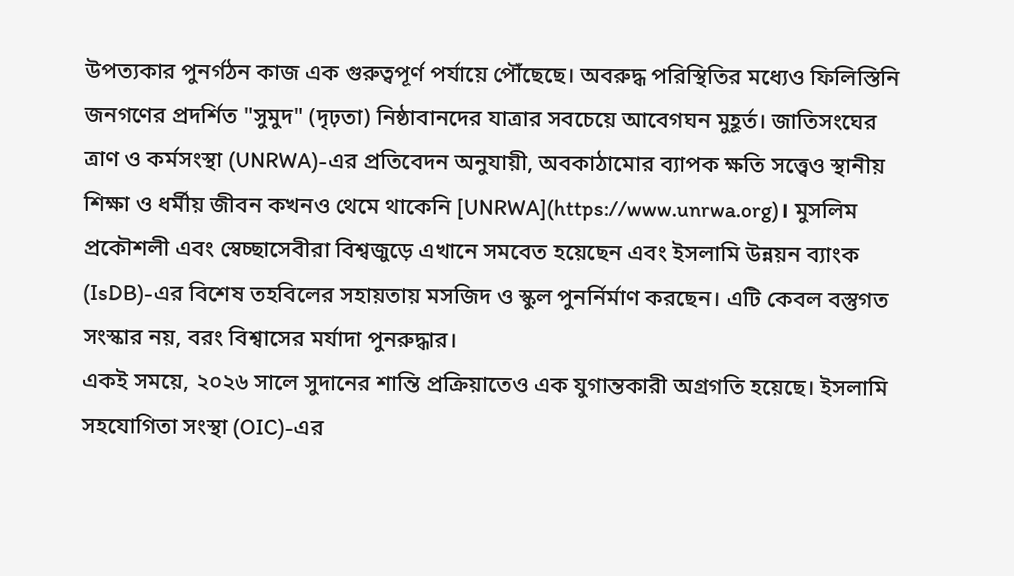উপত্যকার পুনর্গঠন কাজ এক গুরুত্বপূর্ণ পর্যায়ে পৌঁছেছে। অবরুদ্ধ পরিস্থিতির মধ্যেও ফিলিস্তিনি জনগণের প্রদর্শিত "সুমুদ" (দৃঢ়তা) নিষ্ঠাবানদের যাত্রার সবচেয়ে আবেগঘন মুহূর্ত। জাতিসংঘের ত্রাণ ও কর্মসংস্থা (UNRWA)-এর প্রতিবেদন অনুযায়ী, অবকাঠামোর ব্যাপক ক্ষতি সত্ত্বেও স্থানীয় শিক্ষা ও ধর্মীয় জীবন কখনও থেমে থাকেনি [UNRWA](https://www.unrwa.org)। মুসলিম প্রকৌশলী এবং স্বেচ্ছাসেবীরা বিশ্বজুড়ে এখানে সমবেত হয়েছেন এবং ইসলামি উন্নয়ন ব্যাংক (IsDB)-এর বিশেষ তহবিলের সহায়তায় মসজিদ ও স্কুল পুনর্নির্মাণ করছেন। এটি কেবল বস্তুগত সংস্কার নয়, বরং বিশ্বাসের মর্যাদা পুনরুদ্ধার।
একই সময়ে, ২০২৬ সালে সুদানের শান্তি প্রক্রিয়াতেও এক যুগান্তকারী অগ্রগতি হয়েছে। ইসলামি সহযোগিতা সংস্থা (OIC)-এর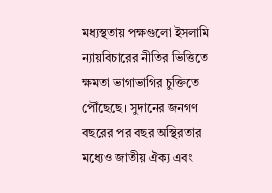মধ্যস্থতায় পক্ষগুলো ইসলামি ন্যায়বিচারের নীতির ভিত্তিতে ক্ষমতা ভাগাভাগির চুক্তিতে পৌঁছেছে। সুদানের জনগণ বছরের পর বছর অস্থিরতার মধ্যেও জাতীয় ঐক্য এবং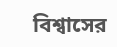বিশ্বাসের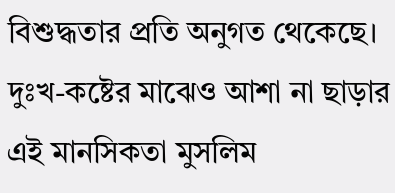বিশুদ্ধতার প্রতি অনুগত থেকেছে। দুঃখ-কষ্টের মাঝেও আশা না ছাড়ার এই মানসিকতা মুসলিম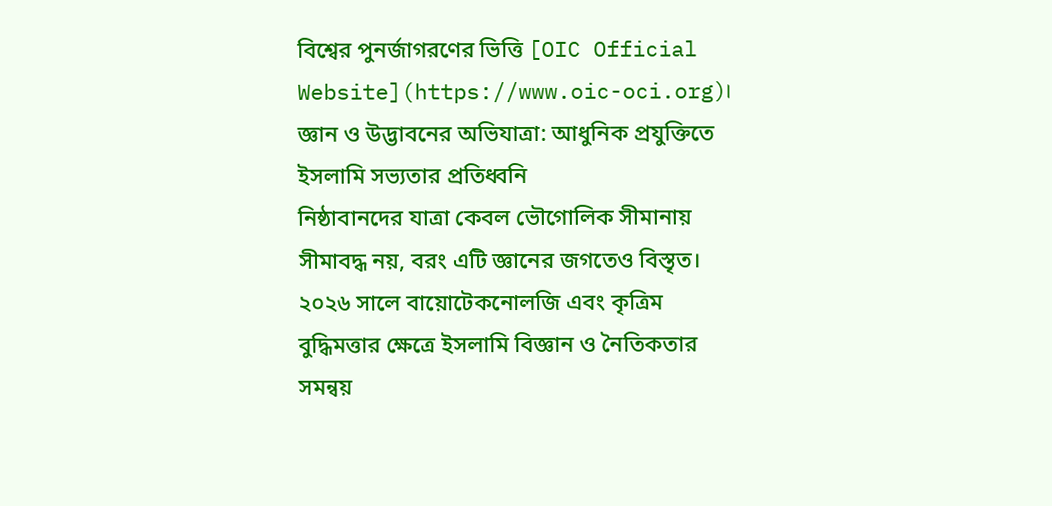বিশ্বের পুনর্জাগরণের ভিত্তি [OIC Official Website](https://www.oic-oci.org)।
জ্ঞান ও উদ্ভাবনের অভিযাত্রা: আধুনিক প্রযুক্তিতে ইসলামি সভ্যতার প্রতিধ্বনি
নিষ্ঠাবানদের যাত্রা কেবল ভৌগোলিক সীমানায় সীমাবদ্ধ নয়, বরং এটি জ্ঞানের জগতেও বিস্তৃত। ২০২৬ সালে বায়োটেকনোলজি এবং কৃত্রিম বুদ্ধিমত্তার ক্ষেত্রে ইসলামি বিজ্ঞান ও নৈতিকতার সমন্বয়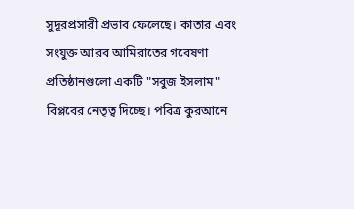সুদূরপ্রসারী প্রভাব ফেলেছে। কাতার এবং সংযুক্ত আরব আমিরাতের গবেষণা প্রতিষ্ঠানগুলো একটি "সবুজ ইসলাম" বিপ্লবের নেতৃত্ব দিচ্ছে। পবিত্র কুরআনে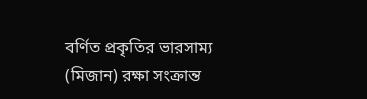বর্ণিত প্রকৃতির ভারসাম্য (মিজান) রক্ষা সংক্রান্ত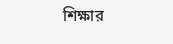শিক্ষার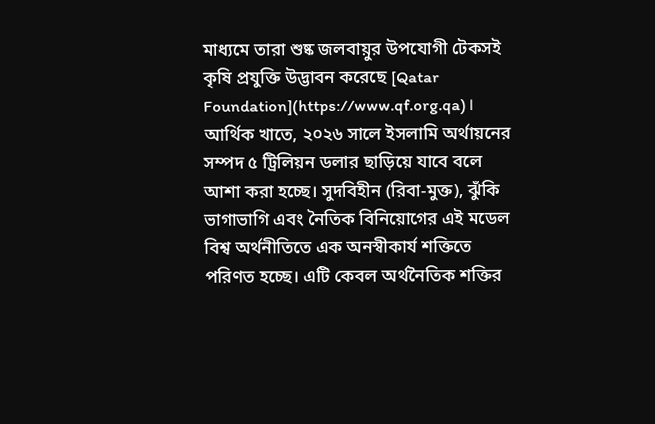মাধ্যমে তারা শুষ্ক জলবায়ুর উপযোগী টেকসই কৃষি প্রযুক্তি উদ্ভাবন করেছে [Qatar Foundation](https://www.qf.org.qa)।
আর্থিক খাতে, ২০২৬ সালে ইসলামি অর্থায়নের সম্পদ ৫ ট্রিলিয়ন ডলার ছাড়িয়ে যাবে বলে আশা করা হচ্ছে। সুদবিহীন (রিবা-মুক্ত), ঝুঁকি ভাগাভাগি এবং নৈতিক বিনিয়োগের এই মডেল বিশ্ব অর্থনীতিতে এক অনস্বীকার্য শক্তিতে পরিণত হচ্ছে। এটি কেবল অর্থনৈতিক শক্তির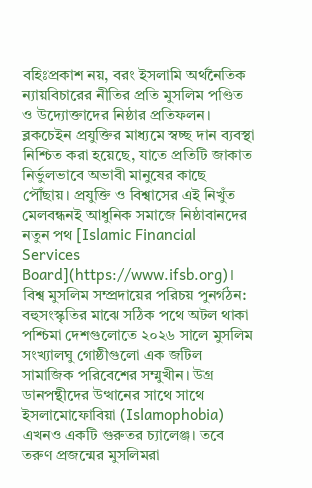বহিঃপ্রকাশ নয়, বরং ইসলামি অর্থনৈতিক ন্যায়বিচারের নীতির প্রতি মুসলিম পণ্ডিত ও উদ্যোক্তাদের নিষ্ঠার প্রতিফলন। ব্লকচেইন প্রযুক্তির মাধ্যমে স্বচ্ছ দান ব্যবস্থা নিশ্চিত করা হয়েছে, যাতে প্রতিটি জাকাত নির্ভুলভাবে অভাবী মানুষের কাছে পৌঁছায়। প্রযুক্তি ও বিশ্বাসের এই নিখুঁত মেলবন্ধনই আধুনিক সমাজে নিষ্ঠাবানদের নতুন পথ [Islamic Financial Services Board](https://www.ifsb.org)।
বিশ্ব মুসলিম সম্প্রদায়ের পরিচয় পুনর্গঠন: বহুসংস্কৃতির মাঝে সঠিক পথে অটল থাকা
পশ্চিমা দেশগুলোতে ২০২৬ সালে মুসলিম সংখ্যালঘু গোষ্ঠীগুলো এক জটিল সামাজিক পরিবেশের সম্মুখীন। উগ্র ডানপন্থীদের উত্থানের সাথে সাথে ইসলামোফোবিয়া (Islamophobia) এখনও একটি গুরুতর চ্যালেঞ্জ। তবে তরুণ প্রজন্মের মুসলিমরা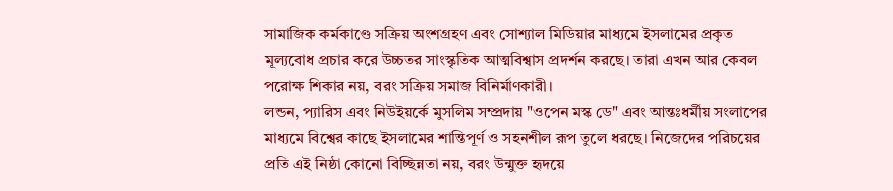সামাজিক কর্মকাণ্ডে সক্রিয় অংশগ্রহণ এবং সোশ্যাল মিডিয়ার মাধ্যমে ইসলামের প্রকৃত মূল্যবোধ প্রচার করে উচ্চতর সাংস্কৃতিক আত্মবিশ্বাস প্রদর্শন করছে। তারা এখন আর কেবল পরোক্ষ শিকার নয়, বরং সক্রিয় সমাজ বিনির্মাণকারী।
লন্ডন, প্যারিস এবং নিউইয়র্কে মুসলিম সম্প্রদায় "ওপেন মস্ক ডে" এবং আন্তঃধর্মীয় সংলাপের মাধ্যমে বিশ্বের কাছে ইসলামের শান্তিপূর্ণ ও সহনশীল রূপ তুলে ধরছে। নিজেদের পরিচয়ের প্রতি এই নিষ্ঠা কোনো বিচ্ছিন্নতা নয়, বরং উন্মুক্ত হৃদয়ে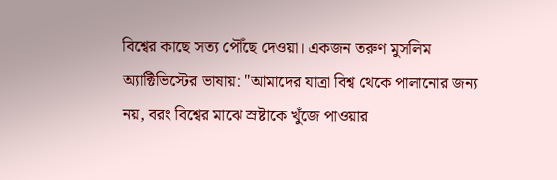বিশ্বের কাছে সত্য পৌঁছে দেওয়া। একজন তরুণ মুসলিম অ্যাক্টিভিস্টের ভাষায়: "আমাদের যাত্রা বিশ্ব থেকে পালানোর জন্য নয়, বরং বিশ্বের মাঝে স্রষ্টাকে খুঁজে পাওয়ার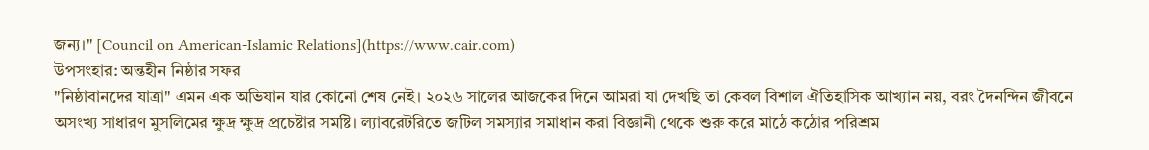জন্য।" [Council on American-Islamic Relations](https://www.cair.com)
উপসংহার: অন্তহীন নিষ্ঠার সফর
"নিষ্ঠাবানদের যাত্রা" এমন এক অভিযান যার কোনো শেষ নেই। ২০২৬ সালের আজকের দিনে আমরা যা দেখছি তা কেবল বিশাল ঐতিহাসিক আখ্যান নয়, বরং দৈনন্দিন জীবনে অসংখ্য সাধারণ মুসলিমের ক্ষুদ্র ক্ষুদ্র প্রচেষ্টার সমষ্টি। ল্যাবরেটরিতে জটিল সমস্যার সমাধান করা বিজ্ঞানী থেকে শুরু করে মাঠে কঠোর পরিশ্রম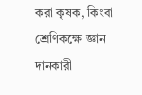করা কৃষক, কিংবা শ্রেণিকক্ষে জ্ঞান দানকারী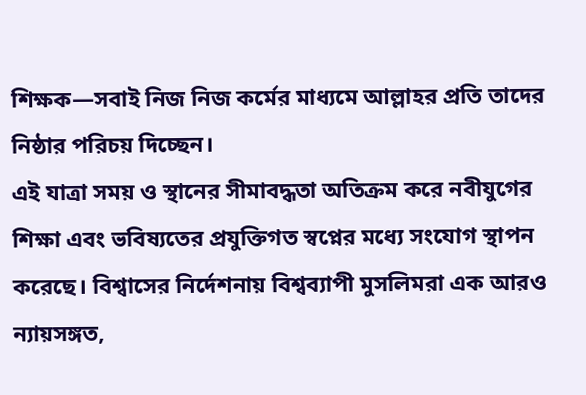শিক্ষক—সবাই নিজ নিজ কর্মের মাধ্যমে আল্লাহর প্রতি তাদের নিষ্ঠার পরিচয় দিচ্ছেন।
এই যাত্রা সময় ও স্থানের সীমাবদ্ধতা অতিক্রম করে নবীযুগের শিক্ষা এবং ভবিষ্যতের প্রযুক্তিগত স্বপ্নের মধ্যে সংযোগ স্থাপন করেছে। বিশ্বাসের নির্দেশনায় বিশ্বব্যাপী মুসলিমরা এক আরও ন্যায়সঙ্গত,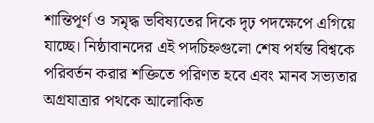শান্তিপূর্ণ ও সমৃদ্ধ ভবিষ্যতের দিকে দৃঢ় পদক্ষেপে এগিয়ে যাচ্ছে। নিষ্ঠাবানদের এই পদচিহ্নগুলো শেষ পর্যন্ত বিশ্বকে পরিবর্তন করার শক্তিতে পরিণত হবে এবং মানব সভ্যতার অগ্রযাত্রার পথকে আলোকিত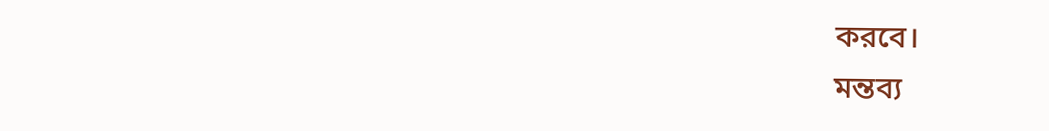করবে।
মন্তব্য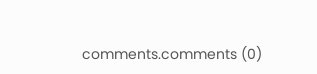comments.comments (0)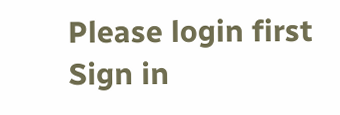Please login first
Sign in